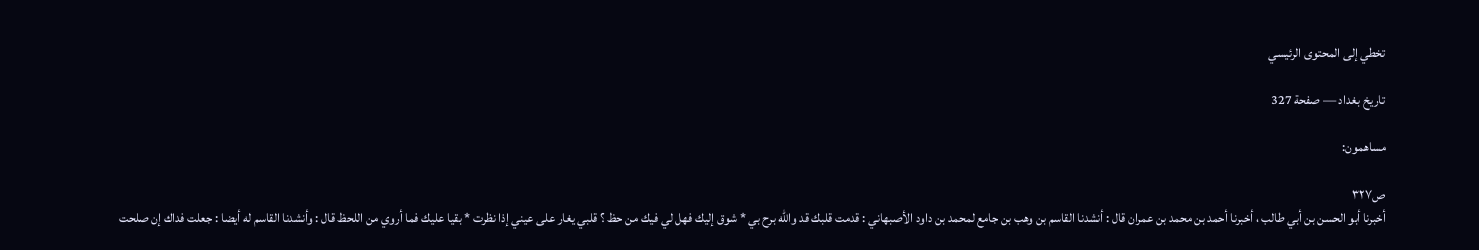تخطي إلى المحتوى الرئيسي

تاريخ بغداد — صفحة 327

مساهمون:

ص٣٢٧
أخبرنا أبو الحسن بن أبي طالب ، أخبرنا أحمد بن محمد بن عمران قال : أنشدنا القاسم بن وهب بن جامع لمحمد بن داود الأصبهاني : قدمت قلبك قد والله برح بي * شوق إليك فهل لي فيك من حظ ؟ قلبي يغار على عيني إذا نظرت * بقيا عليك فما أروي من اللحظ قال : وأنشدنا القاسم له أيضا : جعلت فداك إن صلحت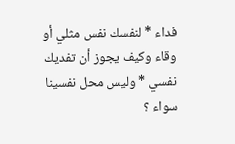فداء * لنفسك نفس مثلي أو وقاء وكيف يجوز أن تفديك نفسي * وليس محل نفسينا سواء ؟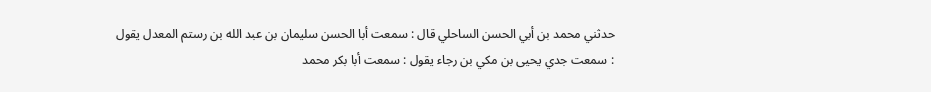حدثني محمد بن أبي الحسن الساحلي قال : سمعت أبا الحسن سليمان بن عبد الله بن رستم المعدل يقول : سمعت جدي يحيى بن مكي بن رجاء يقول : سمعت أبا بكر محمد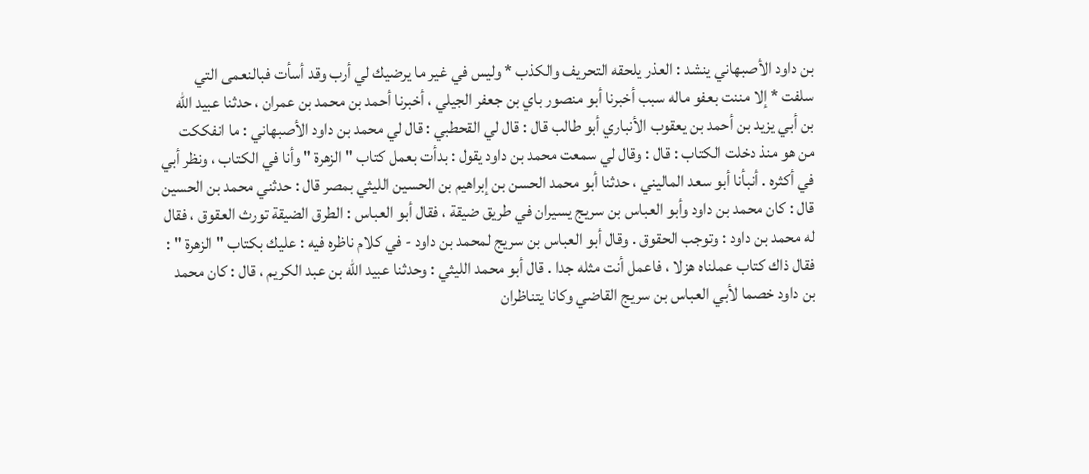بن داود الأصبهاني ينشد : العذر يلحقه التحريف والكذب * وليس في غير ما يرضيك لي أرب وقد أسأت فبالنعمى التي سلفت * إلا مننت بعفو ماله سبب أخبرنا أبو منصور باي بن جعفر الجيلي ، أخبرنا أحمد بن محمد بن عمران ، حدثنا عبيد الله بن أبي يزيد بن أحمد بن يعقوب الأنباري أبو طالب قال : قال لي القحطبي : قال لي محمد بن داود الأصبهاني : ما انفككت من هو منذ دخلت الكتاب : قال : وقال لي سمعت محمد بن داود يقول : بدأت بعمل كتاب " الزهرة " وأنا في الكتاب ، ونظر أبي في أكثره . أنبأنا أبو سعد الماليني ، حدثنا أبو محمد الحسن بن إبراهيم بن الحسين الليثي بمصر قال : حدثني محمد بن الحسين قال : كان محمد بن داود وأبو العباس بن سريج يسيران في طريق ضيقة ، فقال أبو العباس : الطرق الضيقة تورث العقوق ، فقال له محمد بن داود : وتوجب الحقوق . وقال أبو العباس بن سريج لمحمد بن داود - في كلام ناظره فيه : عليك بكتاب " الزهرة " : فقال ذاك كتاب عملناه هزلا ، فاعمل أنت مثله جدا . قال أبو محمد الليثي : وحدثنا عبيد الله بن عبد الكريم ، قال : كان محمد بن داود خصما لأبي العباس بن سريج القاضي وكانا يتناظران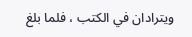ويترادان في الكتب ، فلما بلغ